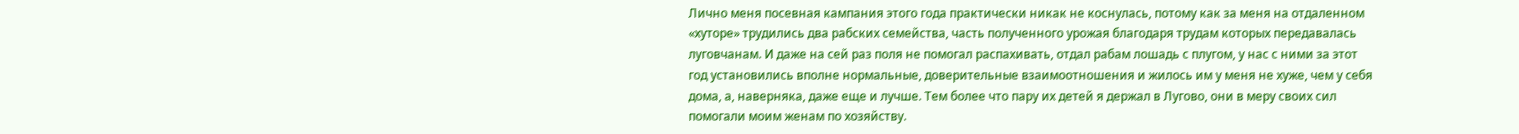Лично меня посевная кампания этого года практически никак не коснулась, потому как за меня на отдаленном «хуторе» трудились два рабских семейства, часть полученного урожая благодаря трудам которых передавалась луговчанам. И даже на сей раз поля не помогал распахивать, отдал рабам лошадь с плугом, у нас с ними за этот год установились вполне нормальные, доверительные взаимоотношения и жилось им у меня не хуже, чем у себя дома, а, наверняка, даже еще и лучше. Тем более что пару их детей я держал в Лугово, они в меру своих сил помогали моим женам по хозяйству.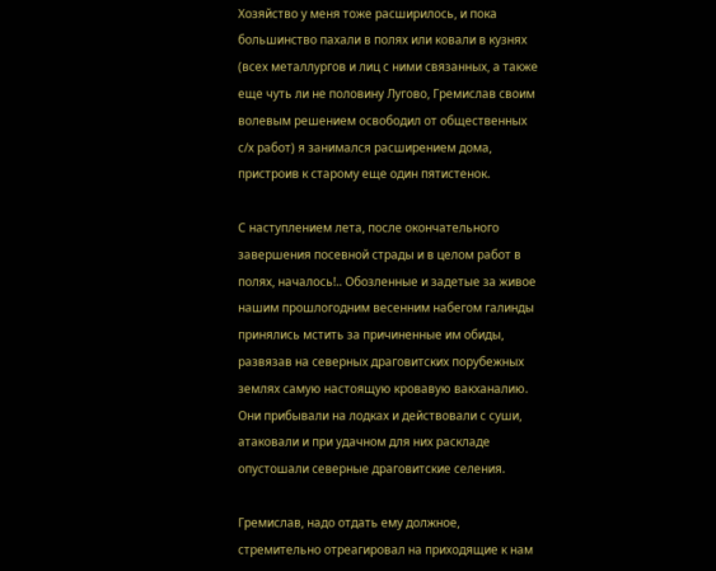Хозяйство у меня тоже расширилось, и пока большинство пахали в полях или ковали в кузнях (всех металлургов и лиц с ними связанных, а также еще чуть ли не половину Лугово, Гремислав своим волевым решением освободил от общественных с/х работ) я занимался расширением дома, пристроив к старому еще один пятистенок.

С наступлением лета, после окончательного завершения посевной страды и в целом работ в полях, началось!.. Обозленные и задетые за живое нашим прошлогодним весенним набегом галинды принялись мстить за причиненные им обиды, развязав на северных драговитских порубежных землях самую настоящую кровавую вакханалию. Они прибывали на лодках и действовали с суши, атаковали и при удачном для них раскладе опустошали северные драговитские селения.

Гремислав, надо отдать ему должное, стремительно отреагировал на приходящие к нам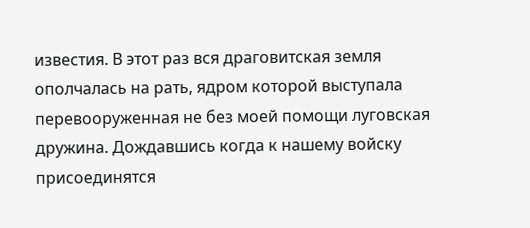известия. В этот раз вся драговитская земля ополчалась на рать, ядром которой выступала перевооруженная не без моей помощи луговская дружина. Дождавшись когда к нашему войску присоединятся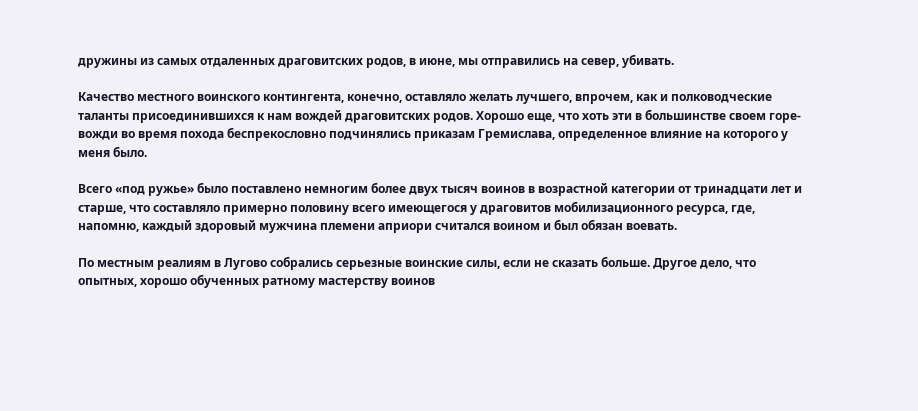дружины из самых отдаленных драговитских родов, в июне, мы отправились на север, убивать.

Качество местного воинского контингента, конечно, оставляло желать лучшего, впрочем, как и полководческие таланты присоединившихся к нам вождей драговитских родов. Хорошо еще, что хоть эти в большинстве своем горе-вожди во время похода беспрекословно подчинялись приказам Гремислава, определенное влияние на которого у меня было.

Всего «под ружье» было поставлено немногим более двух тысяч воинов в возрастной категории от тринадцати лет и старше, что составляло примерно половину всего имеющегося у драговитов мобилизационного ресурса, где, напомню, каждый здоровый мужчина племени априори считался воином и был обязан воевать.

По местным реалиям в Лугово собрались серьезные воинские силы, если не сказать больше. Другое дело, что опытных, хорошо обученных ратному мастерству воинов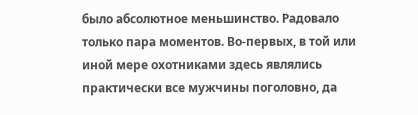было абсолютное меньшинство. Радовало только пара моментов. Во-первых, в той или иной мере охотниками здесь являлись практически все мужчины поголовно, да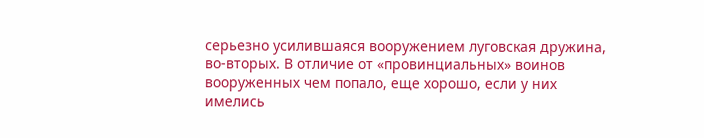серьезно усилившаяся вооружением луговская дружина, во-вторых. В отличие от «провинциальных» воинов вооруженных чем попало, еще хорошо, если у них имелись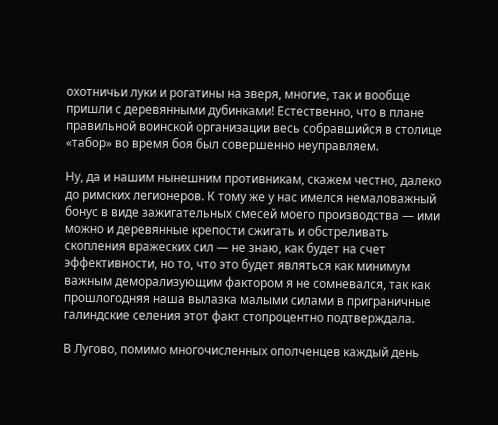охотничьи луки и рогатины на зверя, многие, так и вообще пришли с деревянными дубинками! Естественно, что в плане правильной воинской организации весь собравшийся в столице «табор» во время боя был совершенно неуправляем.

Ну, да и нашим нынешним противникам, скажем честно, далеко до римских легионеров. К тому же у нас имелся немаловажный бонус в виде зажигательных смесей моего производства — ими можно и деревянные крепости сжигать и обстреливать скопления вражеских сил — не знаю, как будет на счет эффективности, но то, что это будет являться как минимум важным деморализующим фактором я не сомневался, так как прошлогодняя наша вылазка малыми силами в приграничные галиндские селения этот факт стопроцентно подтверждала.

В Лугово, помимо многочисленных ополченцев каждый день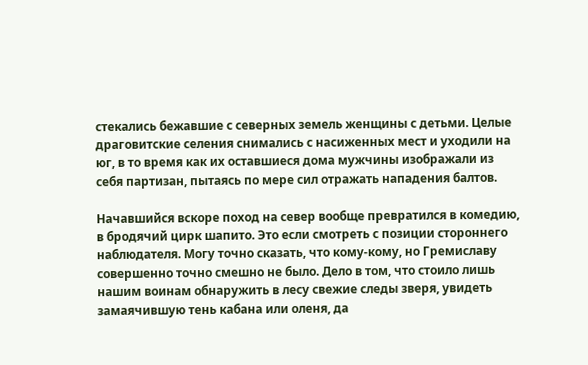стекались бежавшие с северных земель женщины с детьми. Целые драговитские селения снимались с насиженных мест и уходили на юг, в то время как их оставшиеся дома мужчины изображали из себя партизан, пытаясь по мере сил отражать нападения балтов.

Начавшийся вскоре поход на север вообще превратился в комедию, в бродячий цирк шапито. Это если смотреть с позиции стороннего наблюдателя. Могу точно сказать, что кому-кому, но Гремиславу совершенно точно смешно не было. Дело в том, что стоило лишь нашим воинам обнаружить в лесу свежие следы зверя, увидеть замаячившую тень кабана или оленя, да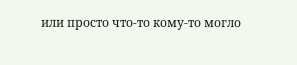или просто что-то кому-то могло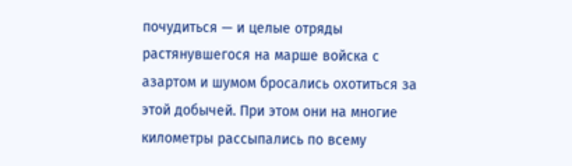почудиться — и целые отряды растянувшегося на марше войска с азартом и шумом бросались охотиться за этой добычей. При этом они на многие километры рассыпались по всему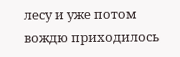лесу и уже потом вождю приходилось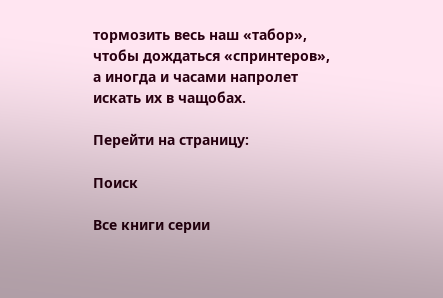тормозить весь наш «табор», чтобы дождаться «спринтеров», а иногда и часами напролет искать их в чащобах.

Перейти на страницу:

Поиск

Все книги серии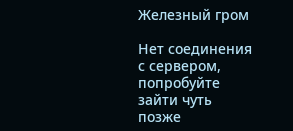Железный гром

Нет соединения с сервером, попробуйте зайти чуть позже